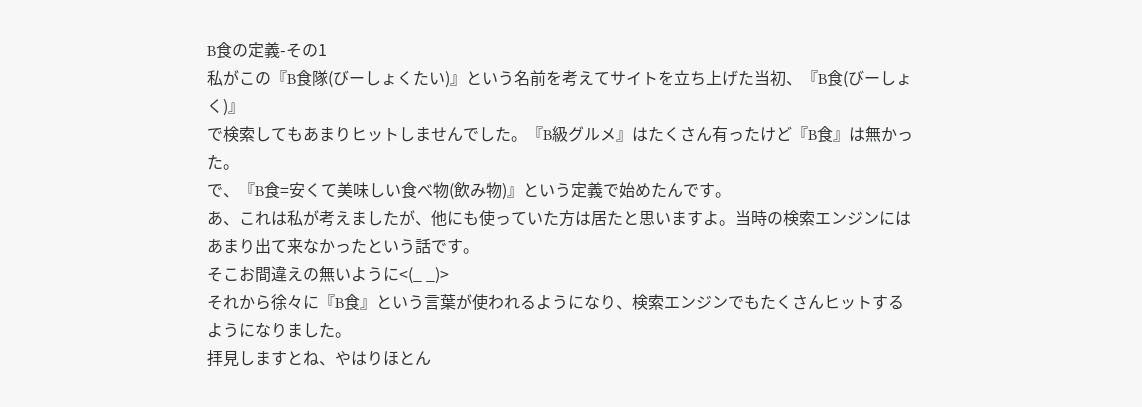B食の定義-その1
私がこの『B食隊(びーしょくたい)』という名前を考えてサイトを立ち上げた当初、『B食(びーしょく)』
で検索してもあまりヒットしませんでした。『B級グルメ』はたくさん有ったけど『B食』は無かった。
で、『B食=安くて美味しい食べ物(飲み物)』という定義で始めたんです。
あ、これは私が考えましたが、他にも使っていた方は居たと思いますよ。当時の検索エンジンにはあまり出て来なかったという話です。
そこお間違えの無いように<(_ _)>
それから徐々に『B食』という言葉が使われるようになり、検索エンジンでもたくさんヒットするようになりました。
拝見しますとね、やはりほとん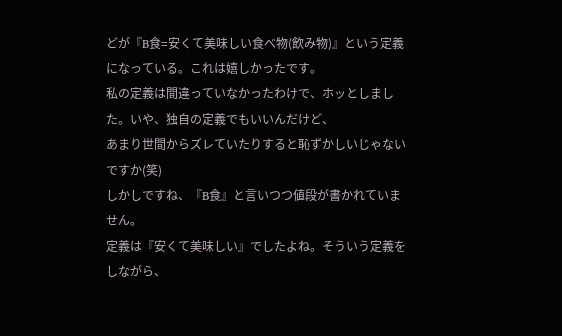どが『B食=安くて美味しい食べ物(飲み物)』という定義になっている。これは嬉しかったです。
私の定義は間違っていなかったわけで、ホッとしました。いや、独自の定義でもいいんだけど、
あまり世間からズレていたりすると恥ずかしいじゃないですか(笑)
しかしですね、『B食』と言いつつ値段が書かれていません。
定義は『安くて美味しい』でしたよね。そういう定義をしながら、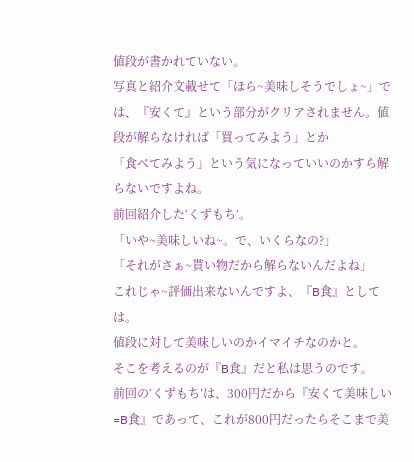値段が書かれていない。
写真と紹介文載せて「ほら~美味しそうでしょ~」では、『安くて』という部分がクリアされません。値段が解らなければ「買ってみよう」とか
「食べてみよう」という気になっていいのかすら解らないですよね。
前回紹介した‘くずもち’。
「いや~美味しいね~。で、いくらなの?」
「それがさぁ~貰い物だから解らないんだよね」
これじゃ~評価出来ないんですよ、『B食』としては。
値段に対して美味しいのかイマイチなのかと。
そこを考えるのが『B食』だと私は思うのです。
前回の‘くずもち’は、300円だから『安くて美味しい=B食』であって、これが800円だったらそこまで美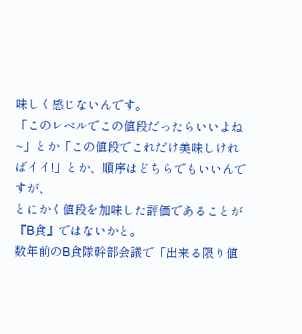味しく感じないんです。
「このレベルでこの値段だったらいいよね~」とか「この値段でこれだけ美味しければイイ!」とか、順序はどちらでもいいんですが、
とにかく値段を加味した評価であることが『B食』ではないかと。
数年前のB食隊幹部会議で「出来る限り値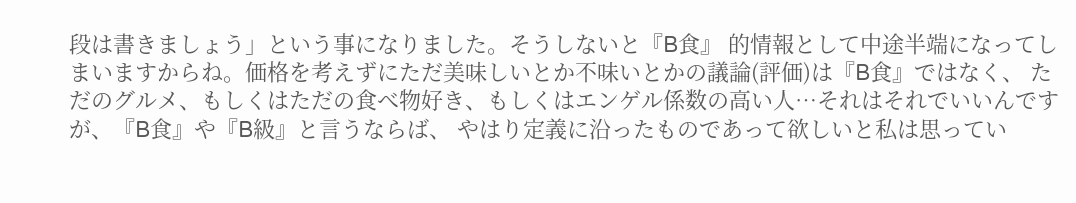段は書きましょう」という事になりました。そうしないと『B食』 的情報として中途半端になってしまいますからね。価格を考えずにただ美味しいとか不味いとかの議論(評価)は『B食』ではなく、 ただのグルメ、もしくはただの食べ物好き、もしくはエンゲル係数の高い人…それはそれでいいんですが、『B食』や『B級』と言うならば、 やはり定義に沿ったものであって欲しいと私は思ってい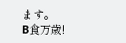ます。
B食万歳!